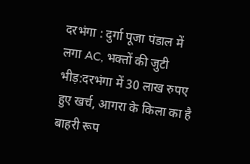दरभंगा : दुर्गा पूजा पंडाल में लगा AC, भक्तों की जुटी भीड़:दरभंगा में 30 लाख रुपए हुए खर्च, आगरा के किला का है बाहरी रूप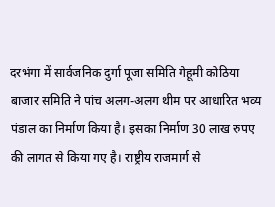दरभंगा में सार्वजनिक दुर्गा पूजा समिति गेहूमी कोठिया बाजार समिति ने पांच अलग-अलग थीम पर आधारित भव्य पंडाल का निर्माण किया है। इसका निर्माण 30 लाख रुपए की लागत से किया गए है। राष्ट्रीय राजमार्ग से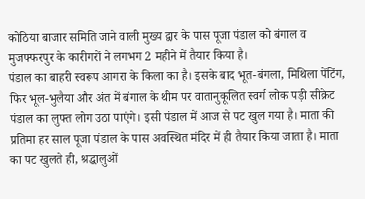कोठिया बाजार समिति जाने वाली मुख्य द्वार के पास पूजा पंडाल को बंगाल व मुजफ्फरपुर के कारीगरों ने लगभग 2 महीने में तैयार किया है।
पंडाल का बाहरी स्वरूप आगरा के किला का है। इसके बाद भूत-बंगला, मिथिला पेंटिंग, फिर भूल-भुलैया और अंत में बंगाल के थीम पर वातानुकूलित स्वर्ग लोक पड़ी सीक्रेट पंडाल का लुफ्त लोग उठा पाएंगे। इसी पंडाल में आज से पट खुल गया है। माता की प्रतिमा हर साल पूजा पंडाल के पास अवस्थित मंदिर में ही तैयार किया जाता है। माता का पट खुलते ही, श्रद्धालुओं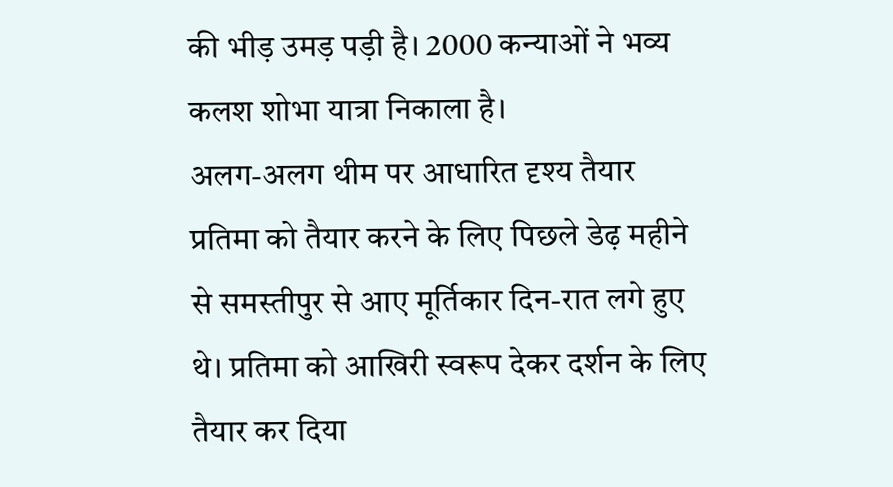की भीड़ उमड़ पड़ी है। 2000 कन्याओं ने भव्य कलश शोभा यात्रा निकाला है।
अलग-अलग थीम पर आधारित दृश्य तैयार
प्रतिमा को तैयार करने के लिए पिछले डेढ़ महीने से समस्तीपुर से आए मूर्तिकार दिन-रात लगे हुए थे। प्रतिमा को आखिरी स्वरूप देकर दर्शन के लिए तैयार कर दिया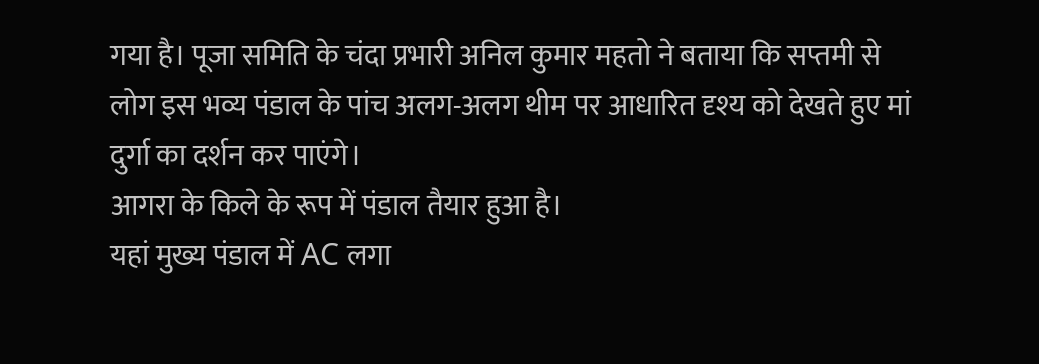गया है। पूजा समिति के चंदा प्रभारी अनिल कुमार महतो ने बताया कि सप्तमी से लोग इस भव्य पंडाल के पांच अलग-अलग थीम पर आधारित दृश्य को देखते हुए मां दुर्गा का दर्शन कर पाएंगे।
आगरा के किले के रूप में पंडाल तैयार हुआ है।
यहां मुख्य पंडाल में AC लगा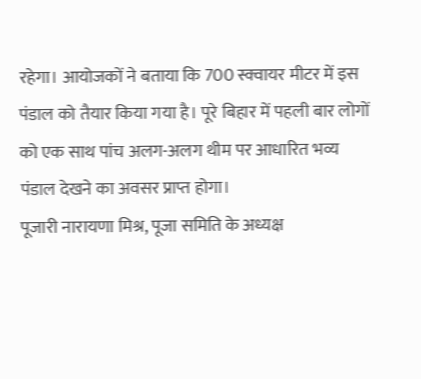रहेगा। आयोजकों ने बताया कि 700 स्क्वायर मीटर में इस पंडाल को तैयार किया गया है। पूरे बिहार में पहली बार लोगों को एक साथ पांच अलग-अलग थीम पर आधारित भव्य पंडाल देखने का अवसर प्राप्त होगा।
पूजारी नारायणा मिश्र, पूजा समिति के अध्यक्ष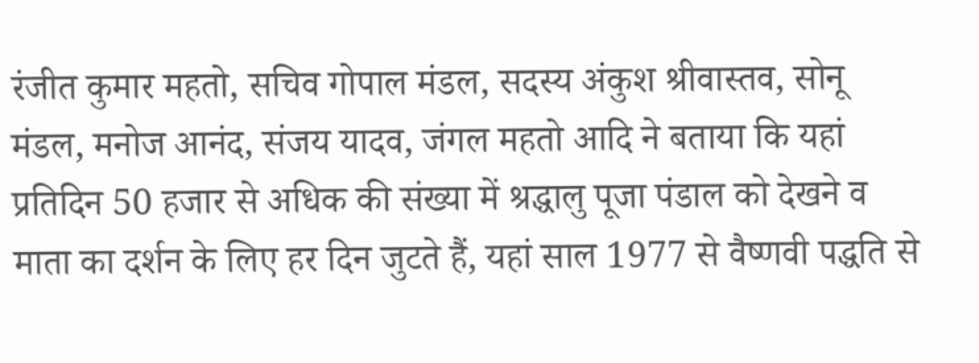रंजीत कुमार महतो, सचिव गोपाल मंडल, सदस्य अंकुश श्रीवास्तव, सोनू मंडल, मनोज आनंद, संजय यादव, जंगल महतो आदि ने बताया कि यहां प्रतिदिन 50 हजार से अधिक की संख्या में श्रद्धालु पूजा पंडाल को देखने व माता का दर्शन के लिए हर दिन जुटते हैं, यहां साल 1977 से वैष्णवी पद्धति से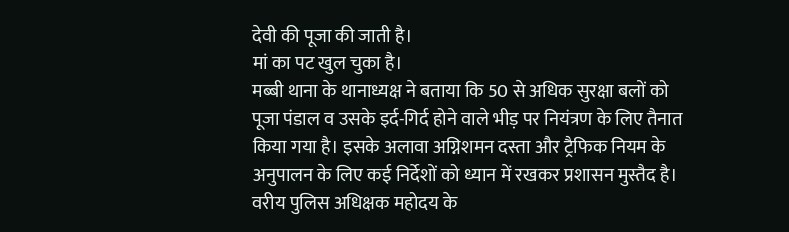देवी की पूजा की जाती है।
मां का पट खुल चुका है।
मब्बी थाना के थानाध्यक्ष ने बताया कि 50 से अधिक सुरक्षा बलों को पूजा पंडाल व उसके इर्द-गिर्द होने वाले भीड़ पर नियंत्रण के लिए तैनात किया गया है। इसके अलावा अग्निशमन दस्ता और ट्रैफिक नियम के अनुपालन के लिए कई निर्देशों को ध्यान में रखकर प्रशासन मुस्तैद है। वरीय पुलिस अधिक्षक महोदय के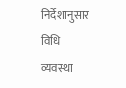निर्देशानुसार विधि व्यवस्था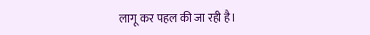लागू कर पहल की जा रही है।